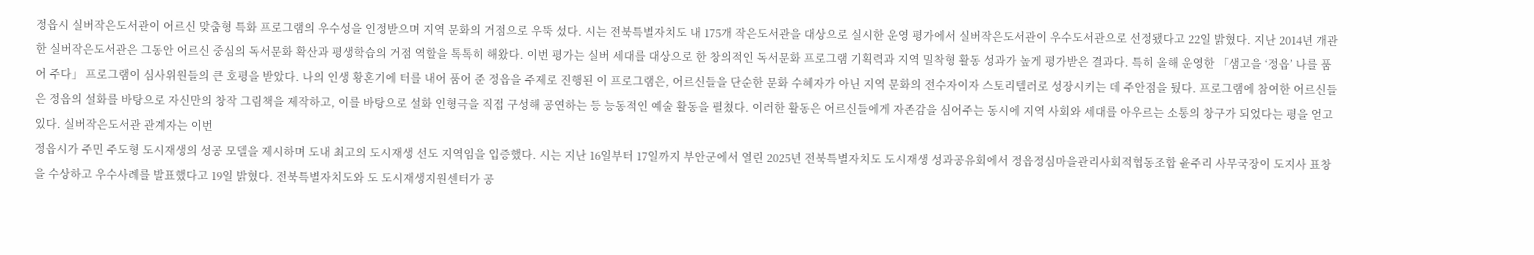정읍시 실버작은도서관이 어르신 맞춤형 특화 프로그램의 우수성을 인정받으며 지역 문화의 거점으로 우뚝 섰다. 시는 전북특별자치도 내 175개 작은도서관을 대상으로 실시한 운영 평가에서 실버작은도서관이 우수도서관으로 선정됐다고 22일 밝혔다. 지난 2014년 개관한 실버작은도서관은 그동안 어르신 중심의 독서문화 확산과 평생학습의 거점 역할을 톡톡히 해왔다. 이번 평가는 실버 세대를 대상으로 한 창의적인 독서문화 프로그램 기획력과 지역 밀착형 활동 성과가 높게 평가받은 결과다. 특히 올해 운영한 「샘고을 ‘정읍’ 나를 품어 주다」 프로그램이 심사위원들의 큰 호평을 받았다. 나의 인생 황혼기에 터를 내어 품어 준 정읍을 주제로 진행된 이 프로그램은, 어르신들을 단순한 문화 수혜자가 아닌 지역 문화의 전수자이자 스토리텔러로 성장시키는 데 주안점을 뒀다. 프로그램에 참여한 어르신들은 정읍의 설화를 바탕으로 자신만의 창작 그림책을 제작하고, 이를 바탕으로 설화 인형극을 직접 구성해 공연하는 등 능동적인 예술 활동을 펼쳤다. 이러한 활동은 어르신들에게 자존감을 심어주는 동시에 지역 사회와 세대를 아우르는 소통의 창구가 되었다는 평을 얻고 있다. 실버작은도서관 관계자는 이번
정읍시가 주민 주도형 도시재생의 성공 모델을 제시하며 도내 최고의 도시재생 선도 지역임을 입증했다. 시는 지난 16일부터 17일까지 부안군에서 열린 2025년 전북특별자치도 도시재생 성과공유회에서 정읍정심마을관리사회적협동조합 윤주리 사무국장이 도지사 표창을 수상하고 우수사례를 발표했다고 19일 밝혔다. 전북특별자치도와 도 도시재생지원센터가 공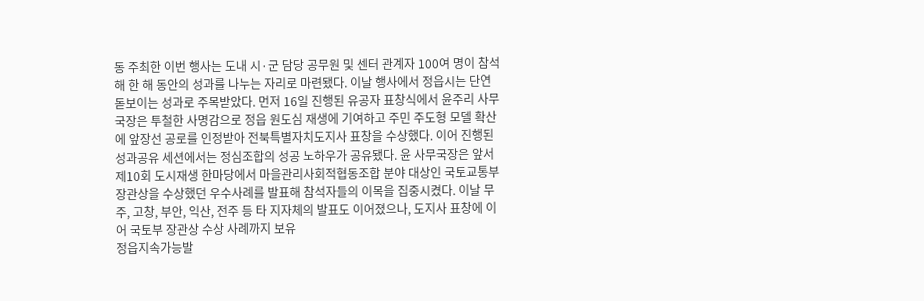동 주최한 이번 행사는 도내 시·군 담당 공무원 및 센터 관계자 100여 명이 참석해 한 해 동안의 성과를 나누는 자리로 마련됐다. 이날 행사에서 정읍시는 단연 돋보이는 성과로 주목받았다. 먼저 16일 진행된 유공자 표창식에서 윤주리 사무국장은 투철한 사명감으로 정읍 원도심 재생에 기여하고 주민 주도형 모델 확산에 앞장선 공로를 인정받아 전북특별자치도지사 표창을 수상했다. 이어 진행된 성과공유 세션에서는 정심조합의 성공 노하우가 공유됐다. 윤 사무국장은 앞서 제10회 도시재생 한마당에서 마을관리사회적협동조합 분야 대상인 국토교통부 장관상을 수상했던 우수사례를 발표해 참석자들의 이목을 집중시켰다. 이날 무주, 고창, 부안, 익산, 전주 등 타 지자체의 발표도 이어졌으나, 도지사 표창에 이어 국토부 장관상 수상 사례까지 보유
정읍지속가능발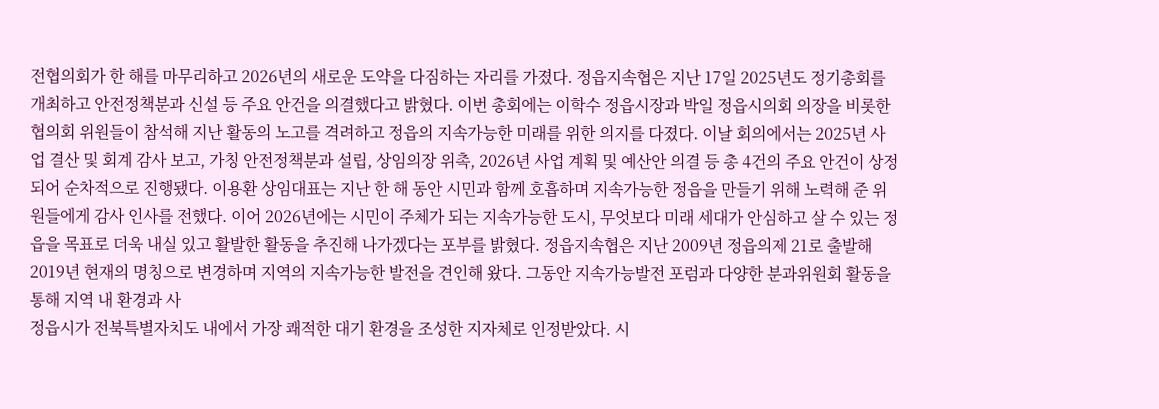전협의회가 한 해를 마무리하고 2026년의 새로운 도약을 다짐하는 자리를 가졌다. 정읍지속협은 지난 17일 2025년도 정기총회를 개최하고 안전정책분과 신설 등 주요 안건을 의결했다고 밝혔다. 이번 총회에는 이학수 정읍시장과 박일 정읍시의회 의장을 비롯한 협의회 위원들이 참석해 지난 활동의 노고를 격려하고 정읍의 지속가능한 미래를 위한 의지를 다졌다. 이날 회의에서는 2025년 사업 결산 및 회계 감사 보고, 가칭 안전정책분과 설립, 상임의장 위촉, 2026년 사업 계획 및 예산안 의결 등 총 4건의 주요 안건이 상정되어 순차적으로 진행됐다. 이용환 상임대표는 지난 한 해 동안 시민과 함께 호흡하며 지속가능한 정읍을 만들기 위해 노력해 준 위원들에게 감사 인사를 전했다. 이어 2026년에는 시민이 주체가 되는 지속가능한 도시, 무엇보다 미래 세대가 안심하고 살 수 있는 정읍을 목표로 더욱 내실 있고 활발한 활동을 추진해 나가겠다는 포부를 밝혔다. 정읍지속협은 지난 2009년 정읍의제 21로 출발해 2019년 현재의 명칭으로 변경하며 지역의 지속가능한 발전을 견인해 왔다. 그동안 지속가능발전 포럼과 다양한 분과위원회 활동을 통해 지역 내 환경과 사
정읍시가 전북특별자치도 내에서 가장 쾌적한 대기 환경을 조성한 지자체로 인정받았다. 시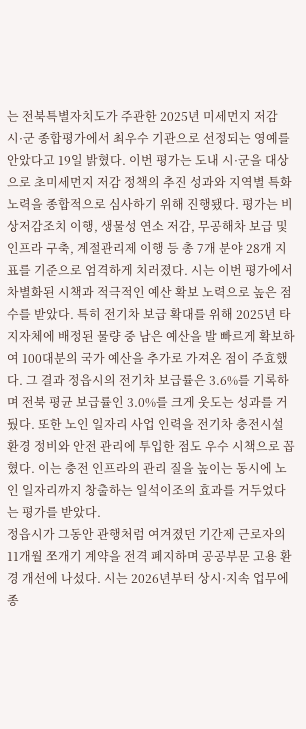는 전북특별자치도가 주관한 2025년 미세먼지 저감 시·군 종합평가에서 최우수 기관으로 선정되는 영예를 안았다고 19일 밝혔다. 이번 평가는 도내 시·군을 대상으로 초미세먼지 저감 정책의 추진 성과와 지역별 특화 노력을 종합적으로 심사하기 위해 진행됐다. 평가는 비상저감조치 이행, 생물성 연소 저감, 무공해차 보급 및 인프라 구축, 계절관리제 이행 등 총 7개 분야 28개 지표를 기준으로 엄격하게 치러졌다. 시는 이번 평가에서 차별화된 시책과 적극적인 예산 확보 노력으로 높은 점수를 받았다. 특히 전기차 보급 확대를 위해 2025년 타 지자체에 배정된 물량 중 남은 예산을 발 빠르게 확보하여 100대분의 국가 예산을 추가로 가져온 점이 주효했다. 그 결과 정읍시의 전기차 보급률은 3.6%를 기록하며 전북 평균 보급률인 3.0%를 크게 웃도는 성과를 거뒀다. 또한 노인 일자리 사업 인력을 전기차 충전시설 환경 정비와 안전 관리에 투입한 점도 우수 시책으로 꼽혔다. 이는 충전 인프라의 관리 질을 높이는 동시에 노인 일자리까지 창출하는 일석이조의 효과를 거두었다는 평가를 받았다.
정읍시가 그동안 관행처럼 여겨졌던 기간제 근로자의 11개월 쪼개기 계약을 전격 폐지하며 공공부문 고용 환경 개선에 나섰다. 시는 2026년부터 상시·지속 업무에 종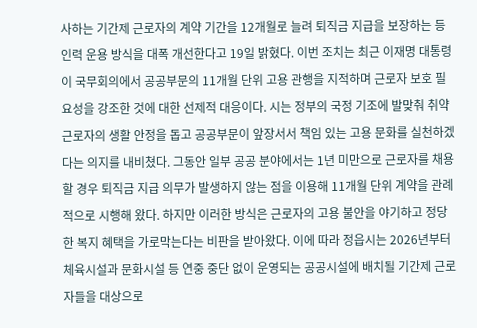사하는 기간제 근로자의 계약 기간을 12개월로 늘려 퇴직금 지급을 보장하는 등 인력 운용 방식을 대폭 개선한다고 19일 밝혔다. 이번 조치는 최근 이재명 대통령이 국무회의에서 공공부문의 11개월 단위 고용 관행을 지적하며 근로자 보호 필요성을 강조한 것에 대한 선제적 대응이다. 시는 정부의 국정 기조에 발맞춰 취약 근로자의 생활 안정을 돕고 공공부문이 앞장서서 책임 있는 고용 문화를 실천하겠다는 의지를 내비쳤다. 그동안 일부 공공 분야에서는 1년 미만으로 근로자를 채용할 경우 퇴직금 지급 의무가 발생하지 않는 점을 이용해 11개월 단위 계약을 관례적으로 시행해 왔다. 하지만 이러한 방식은 근로자의 고용 불안을 야기하고 정당한 복지 혜택을 가로막는다는 비판을 받아왔다. 이에 따라 정읍시는 2026년부터 체육시설과 문화시설 등 연중 중단 없이 운영되는 공공시설에 배치될 기간제 근로자들을 대상으로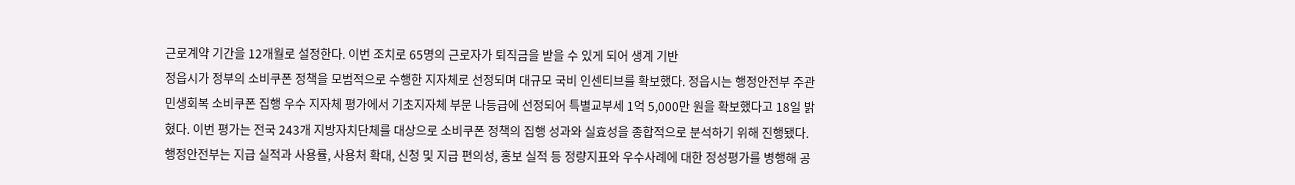근로계약 기간을 12개월로 설정한다. 이번 조치로 65명의 근로자가 퇴직금을 받을 수 있게 되어 생계 기반
정읍시가 정부의 소비쿠폰 정책을 모범적으로 수행한 지자체로 선정되며 대규모 국비 인센티브를 확보했다. 정읍시는 행정안전부 주관 민생회복 소비쿠폰 집행 우수 지자체 평가에서 기초지자체 부문 나등급에 선정되어 특별교부세 1억 5,000만 원을 확보했다고 18일 밝혔다. 이번 평가는 전국 243개 지방자치단체를 대상으로 소비쿠폰 정책의 집행 성과와 실효성을 종합적으로 분석하기 위해 진행됐다. 행정안전부는 지급 실적과 사용률, 사용처 확대, 신청 및 지급 편의성, 홍보 실적 등 정량지표와 우수사례에 대한 정성평가를 병행해 공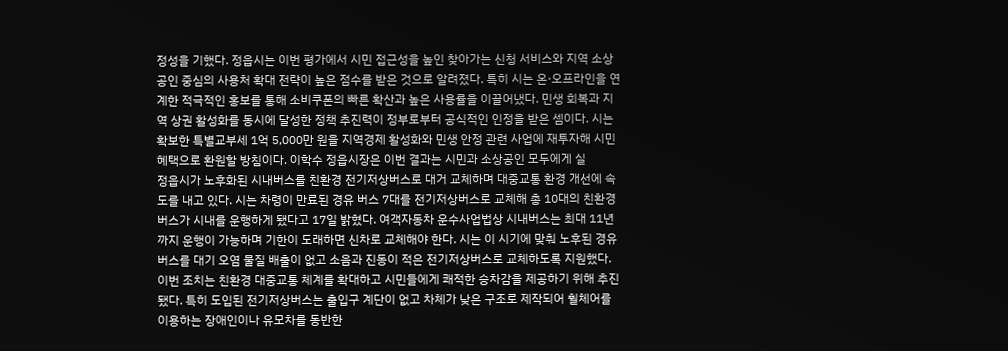정성을 기했다. 정읍시는 이번 평가에서 시민 접근성을 높인 찾아가는 신청 서비스와 지역 소상공인 중심의 사용처 확대 전략이 높은 점수를 받은 것으로 알려졌다. 특히 시는 온·오프라인을 연계한 적극적인 홍보를 통해 소비쿠폰의 빠른 확산과 높은 사용률을 이끌어냈다. 민생 회복과 지역 상권 활성화를 동시에 달성한 정책 추진력이 정부로부터 공식적인 인정을 받은 셈이다. 시는 확보한 특별교부세 1억 5,000만 원을 지역경제 활성화와 민생 안정 관련 사업에 재투자해 시민 혜택으로 환원할 방침이다. 이학수 정읍시장은 이번 결과는 시민과 소상공인 모두에게 실
정읍시가 노후화된 시내버스를 친환경 전기저상버스로 대거 교체하며 대중교통 환경 개선에 속도를 내고 있다. 시는 차령이 만료된 경유 버스 7대를 전기저상버스로 교체해 총 10대의 친환경 버스가 시내를 운행하게 됐다고 17일 밝혔다. 여객자동차 운수사업법상 시내버스는 최대 11년까지 운행이 가능하며 기한이 도래하면 신차로 교체해야 한다. 시는 이 시기에 맞춰 노후된 경유 버스를 대기 오염 물질 배출이 없고 소음과 진동이 적은 전기저상버스로 교체하도록 지원했다. 이번 조치는 친환경 대중교통 체계를 확대하고 시민들에게 쾌적한 승차감을 제공하기 위해 추진됐다. 특히 도입된 전기저상버스는 출입구 계단이 없고 차체가 낮은 구조로 제작되어 휠체어를 이용하는 장애인이나 유모차를 동반한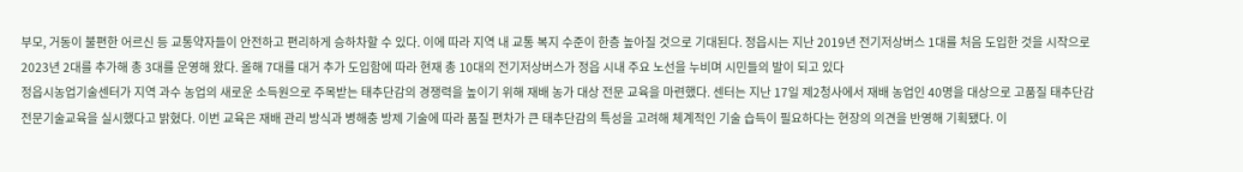부모, 거동이 불편한 어르신 등 교통약자들이 안전하고 편리하게 승하차할 수 있다. 이에 따라 지역 내 교통 복지 수준이 한층 높아질 것으로 기대된다. 정읍시는 지난 2019년 전기저상버스 1대를 처음 도입한 것을 시작으로 2023년 2대를 추가해 총 3대를 운영해 왔다. 올해 7대를 대거 추가 도입함에 따라 현재 총 10대의 전기저상버스가 정읍 시내 주요 노선을 누비며 시민들의 발이 되고 있다
정읍시농업기술센터가 지역 과수 농업의 새로운 소득원으로 주목받는 태추단감의 경쟁력을 높이기 위해 재배 농가 대상 전문 교육을 마련했다. 센터는 지난 17일 제2청사에서 재배 농업인 40명을 대상으로 고품질 태추단감 전문기술교육을 실시했다고 밝혔다. 이번 교육은 재배 관리 방식과 병해충 방제 기술에 따라 품질 편차가 큰 태추단감의 특성을 고려해 체계적인 기술 습득이 필요하다는 현장의 의견을 반영해 기획됐다. 이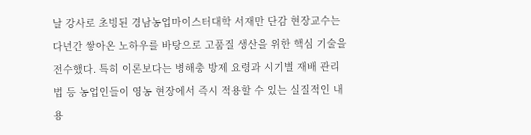날 강사로 초빙된 경남농업마이스터대학 서재만 단감 현장교수는 다년간 쌓아온 노하우를 바탕으로 고품질 생산을 위한 핵심 기술을 전수했다. 특히 이론보다는 병해충 방제 요령과 시기별 재배 관리법 등 농업인들이 영농 현장에서 즉시 적용할 수 있는 실질적인 내용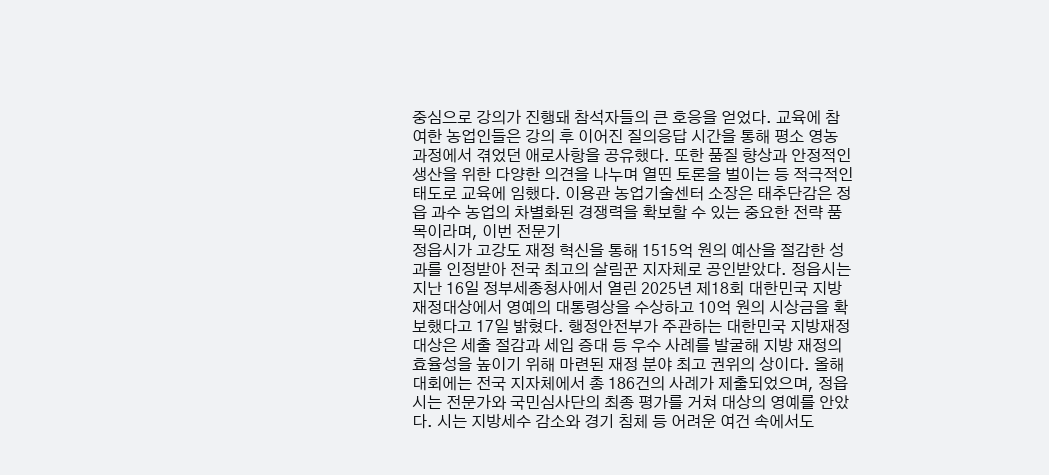중심으로 강의가 진행돼 참석자들의 큰 호응을 얻었다. 교육에 참여한 농업인들은 강의 후 이어진 질의응답 시간을 통해 평소 영농 과정에서 겪었던 애로사항을 공유했다. 또한 품질 향상과 안정적인 생산을 위한 다양한 의견을 나누며 열띤 토론을 벌이는 등 적극적인 태도로 교육에 임했다. 이용관 농업기술센터 소장은 태추단감은 정읍 과수 농업의 차별화된 경쟁력을 확보할 수 있는 중요한 전략 품목이라며, 이번 전문기
정읍시가 고강도 재정 혁신을 통해 1515억 원의 예산을 절감한 성과를 인정받아 전국 최고의 살림꾼 지자체로 공인받았다. 정읍시는 지난 16일 정부세종청사에서 열린 2025년 제18회 대한민국 지방재정대상에서 영예의 대통령상을 수상하고 10억 원의 시상금을 확보했다고 17일 밝혔다. 행정안전부가 주관하는 대한민국 지방재정대상은 세출 절감과 세입 증대 등 우수 사례를 발굴해 지방 재정의 효율성을 높이기 위해 마련된 재정 분야 최고 권위의 상이다. 올해 대회에는 전국 지자체에서 총 186건의 사례가 제출되었으며, 정읍시는 전문가와 국민심사단의 최종 평가를 거쳐 대상의 영예를 안았다. 시는 지방세수 감소와 경기 침체 등 어려운 여건 속에서도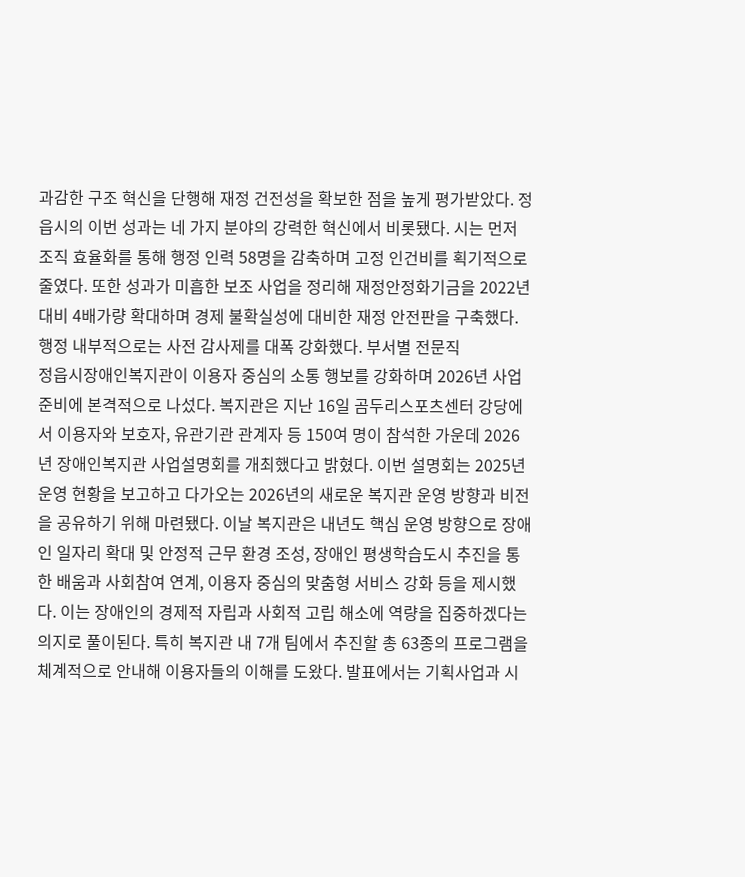과감한 구조 혁신을 단행해 재정 건전성을 확보한 점을 높게 평가받았다. 정읍시의 이번 성과는 네 가지 분야의 강력한 혁신에서 비롯됐다. 시는 먼저 조직 효율화를 통해 행정 인력 58명을 감축하며 고정 인건비를 획기적으로 줄였다. 또한 성과가 미흡한 보조 사업을 정리해 재정안정화기금을 2022년 대비 4배가량 확대하며 경제 불확실성에 대비한 재정 안전판을 구축했다. 행정 내부적으로는 사전 감사제를 대폭 강화했다. 부서별 전문직
정읍시장애인복지관이 이용자 중심의 소통 행보를 강화하며 2026년 사업 준비에 본격적으로 나섰다. 복지관은 지난 16일 곰두리스포츠센터 강당에서 이용자와 보호자, 유관기관 관계자 등 150여 명이 참석한 가운데 2026년 장애인복지관 사업설명회를 개최했다고 밝혔다. 이번 설명회는 2025년 운영 현황을 보고하고 다가오는 2026년의 새로운 복지관 운영 방향과 비전을 공유하기 위해 마련됐다. 이날 복지관은 내년도 핵심 운영 방향으로 장애인 일자리 확대 및 안정적 근무 환경 조성, 장애인 평생학습도시 추진을 통한 배움과 사회참여 연계, 이용자 중심의 맞춤형 서비스 강화 등을 제시했다. 이는 장애인의 경제적 자립과 사회적 고립 해소에 역량을 집중하겠다는 의지로 풀이된다. 특히 복지관 내 7개 팀에서 추진할 총 63종의 프로그램을 체계적으로 안내해 이용자들의 이해를 도왔다. 발표에서는 기획사업과 시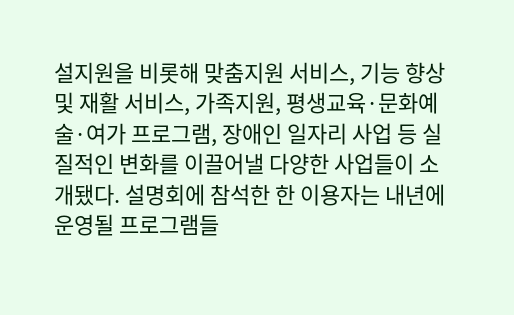설지원을 비롯해 맞춤지원 서비스, 기능 향상 및 재활 서비스, 가족지원, 평생교육·문화예술·여가 프로그램, 장애인 일자리 사업 등 실질적인 변화를 이끌어낼 다양한 사업들이 소개됐다. 설명회에 참석한 한 이용자는 내년에 운영될 프로그램들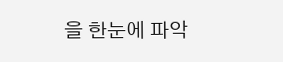을 한눈에 파악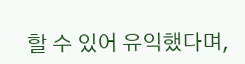할 수 있어 유익했다며,